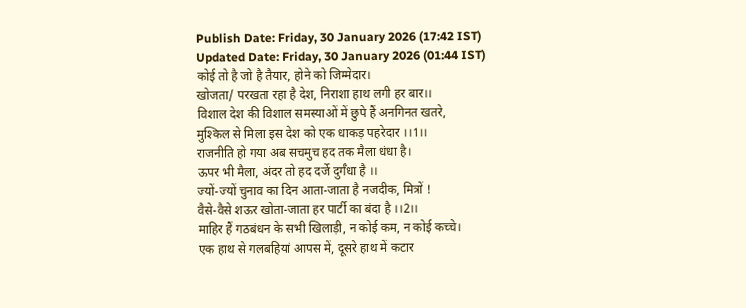Publish Date: Friday, 30 January 2026 (17:42 IST)
Updated Date: Friday, 30 January 2026 (01:44 IST)
कोई तो है जो है तैयार, होने को जिम्मेदार।
खोजता/ परखता रहा है देश, निराशा हाथ लगी हर बार।।
विशाल देश की विशाल समस्याओं में छुपे हैं अनगिनत खतरे,
मुश्किल से मिला इस देश को एक धाकड़ पहरेदार ।।1।।
राजनीति हो गया अब सचमुच हद तक मैला धंधा है।
ऊपर भी मैला, अंदर तो हद दर्जे दुर्गँधा है ।।
ज्यों-ज्यों चुनाव का दिन आता-जाता है नजदीक, मित्रों !
वैसे-वैसे शऊर खोता-जाता हर पार्टी का बंदा है ।।2।।
माहिर हैं गठबंधन के सभी खिलाड़ी, न कोई कम, न कोई कच्चे।
एक हाथ से गलबहियां आपस में, दूसरे हाथ में कटार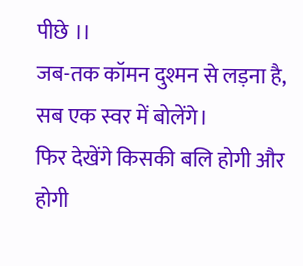पीछे ।।
जब-तक कॉमन दुश्मन से लड़ना है, सब एक स्वर में बोलेंगे।
फिर देखेंगे किसकी बलि होगी और होगी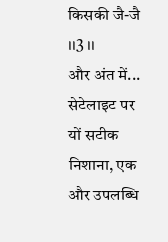किसकी जै-जै ।।3 ।।
और अंत में...
सेटेलाइट पर यों सटीक निशाना, एक और उपलब्धि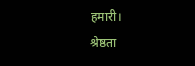हमारी।
श्रेष्ठता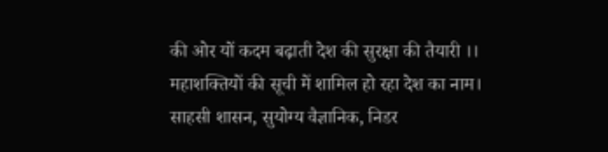की ओर यों कदम बढ़ाती देश की सुरक्षा की तैयारी ।।
महाशक्तियों की सूची में शामिल हो रहा देश का नाम।
साहसी शासन, सुयोग्य वैज्ञानिक, निडर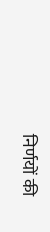निर्णयों की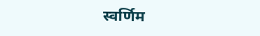स्वर्णिम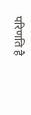परिणति है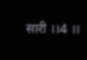सारी ।।4 ।।